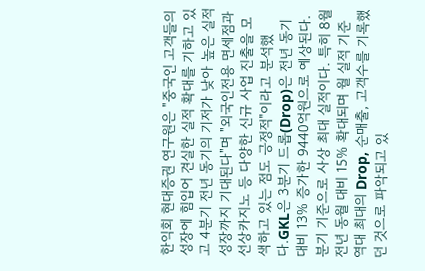한익회 현대증권 연구원은 "중국인 고객들의 성장에 힘입어 견실한 실적 확대를 기하고 있고 4분기 전년 동기의 기저가 낮아 높은 실적 성장까지 기대된다"며 "외국인전용 면세점과 선상카지노 등 다양한 신규 사업 진출을 모색하고 있는 점도 긍정적"이라고 분석했다.GKL은 3분기 드롭(Drop)은 전년 동기 대비 13% 증가한 9440억원으로 예상된다. 분기 기준으로 사상 최대 실적이다. 특히 8월 전년 동월 대비 15% 확대되며 월 실적 기준 역대 최대의 Drop, 순매출, 고객수를 기록했던 것으로 파악되고 있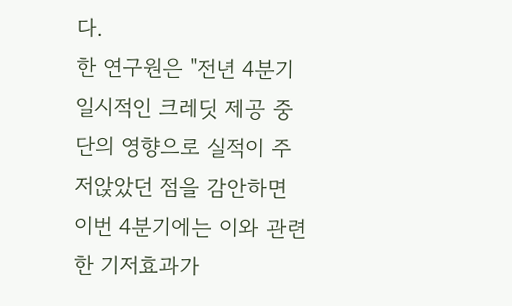다.
한 연구원은 "전년 4분기 일시적인 크레딧 제공 중단의 영향으로 실적이 주저앉았던 점을 감안하면 이번 4분기에는 이와 관련한 기저효과가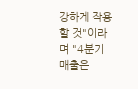강하게 작용할 것"이라며 "4분기 매출은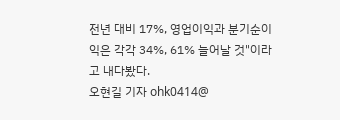전년 대비 17%, 영업이익과 분기순이익은 각각 34%, 61% 늘어날 것"이라고 내다봤다.
오현길 기자 ohk0414@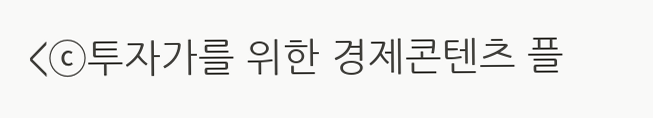<ⓒ투자가를 위한 경제콘텐츠 플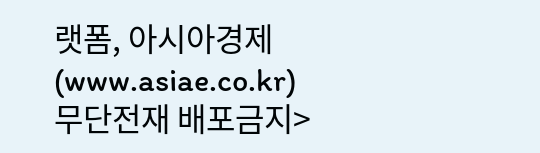랫폼, 아시아경제(www.asiae.co.kr) 무단전재 배포금지>